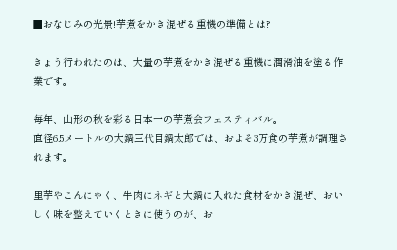■おなじみの光景!芋煮をかき混ぜる重機の準備とは?

きょう行われたのは、大量の芋煮をかき混ぜる重機に潤滑油を塗る作業です。

毎年、山形の秋を彩る日本一の芋煮会フェスティバル。
直径6.5メートルの大鍋三代目鍋太郎では、およそ3万食の芋煮が調理されます。

里芋やこんにゃく、牛肉にネギと大鍋に入れた食材をかき混ぜ、おいしく味を整えていくときに使うのが、お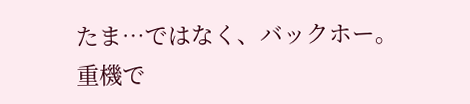たま…ではなく、バックホー。重機で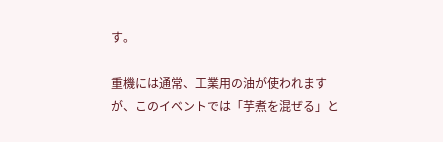す。

重機には通常、工業用の油が使われますが、このイベントでは「芋煮を混ぜる」と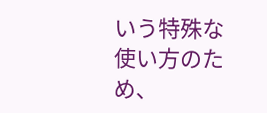いう特殊な使い方のため、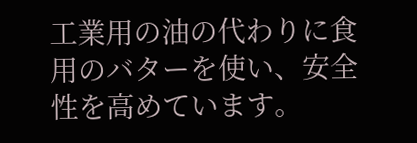工業用の油の代わりに食用のバターを使い、安全性を高めています。